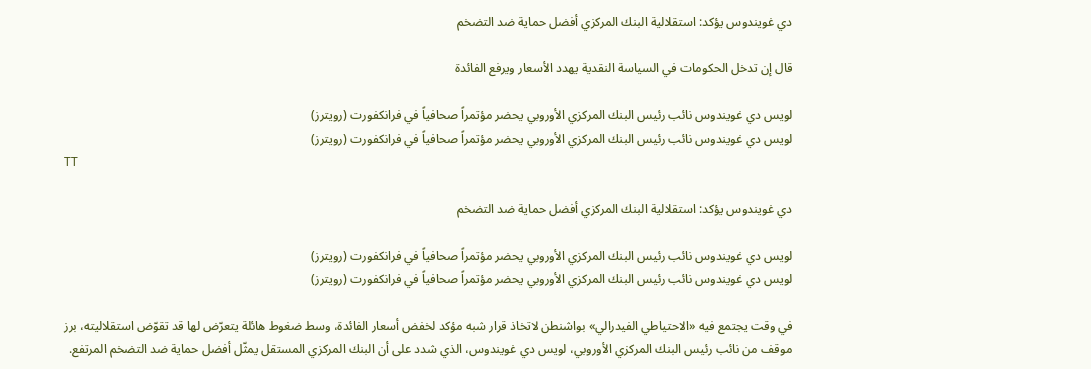دي غويندوس يؤكد: استقلالية البنك المركزي أفضل حماية ضد التضخم

قال إن تدخل الحكومات في السياسة النقدية يهدد الأسعار ويرفع الفائدة

لويس دي غويندوس نائب رئيس البنك المركزي الأوروبي يحضر مؤتمراً صحافياً في فرانكفورت (رويترز)
لويس دي غويندوس نائب رئيس البنك المركزي الأوروبي يحضر مؤتمراً صحافياً في فرانكفورت (رويترز)
TT

دي غويندوس يؤكد: استقلالية البنك المركزي أفضل حماية ضد التضخم

لويس دي غويندوس نائب رئيس البنك المركزي الأوروبي يحضر مؤتمراً صحافياً في فرانكفورت (رويترز)
لويس دي غويندوس نائب رئيس البنك المركزي الأوروبي يحضر مؤتمراً صحافياً في فرانكفورت (رويترز)

في وقت يجتمع فيه «الاحتياطي الفيدرالي» بواشنطن لاتخاذ قرار شبه مؤكد لخفض أسعار الفائدة، وسط ضغوط هائلة يتعرّض لها قد تقوّض استقلاليته، برز موقف من نائب رئيس البنك المركزي الأوروبي، لويس دي غويندوس، الذي شدد على أن البنك المركزي المستقل يمثّل أفضل حماية ضد التضخم المرتفع.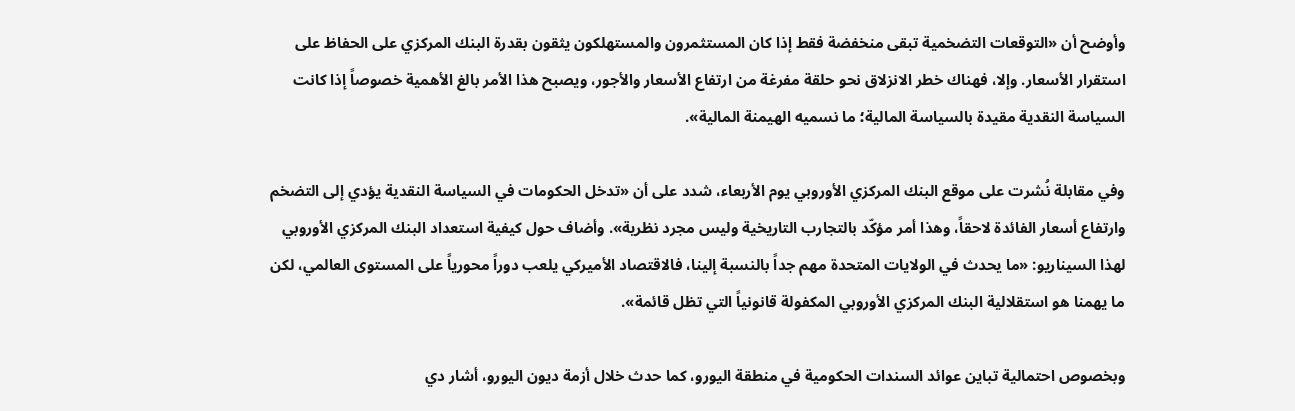وأوضح أن «التوقعات التضخمية تبقى منخفضة فقط إذا كان المستثمرون والمستهلكون يثقون بقدرة البنك المركزي على الحفاظ على استقرار الأسعار. وإلا، فهناك خطر الانزلاق نحو حلقة مفرغة من ارتفاع الأسعار والأجور، ويصبح هذا الأمر بالغ الأهمية خصوصاً إذا كانت السياسة النقدية مقيدة بالسياسة المالية؛ ما نسميه الهيمنة المالية».

وفي مقابلة نُشرت على موقع البنك المركزي الأوروبي يوم الأربعاء، شدد على أن «تدخل الحكومات في السياسة النقدية يؤدي إلى التضخم وارتفاع أسعار الفائدة لاحقاً، وهذا أمر مؤكّد بالتجارب التاريخية وليس مجرد نظرية». وأضاف حول كيفية استعداد البنك المركزي الأوروبي لهذا السيناريو: «ما يحدث في الولايات المتحدة مهم جداً بالنسبة إلينا، فالاقتصاد الأميركي يلعب دوراً محورياً على المستوى العالمي، لكن ما يهمنا هو استقلالية البنك المركزي الأوروبي المكفولة قانونياً التي تظل قائمة».

وبخصوص احتمالية تباين عوائد السندات الحكومية في منطقة اليورو، كما حدث خلال أزمة ديون اليورو، أشار دي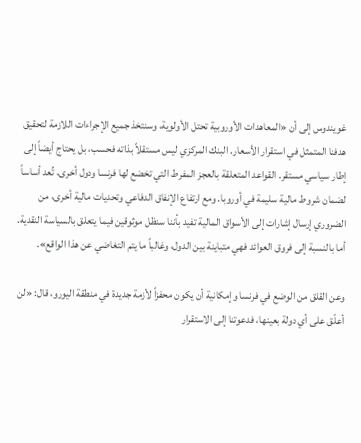غويندوس إلى أن «المعاهدات الأوروبية تحتل الأولوية، وسنتخذ جميع الإجراءات اللازمة لتحقيق هدفنا المتمثل في استقرار الأسعار. البنك المركزي ليس مستقلاً بذاته فحسب، بل يحتاج أيضاً إلى إطار سياسي مستقر. القواعد المتعلقة بالعجز المفرط التي تخضع لها فرنسا ودول أخرى، تُعد أساساً لضمان شروط مالية سليمة في أوروبا. ومع ارتفاع الإنفاق الدفاعي وتحديات مالية أخرى، من الضروري إرسال إشارات إلى الأسواق المالية تفيد بأننا سنظل موثوقين فيما يتعلق بالسياسة النقدية. أما بالنسبة إلى فروق العوائد فهي متباينة بين الدول، وغالباً ما يتم التغاضي عن هذا الواقع».

وعن القلق من الوضع في فرنسا وإمكانية أن يكون محفزاً لأزمة جديدة في منطقة اليورو، قال: «لن أعلّق على أي دولة بعينها، فدعوتنا إلى الاستقرار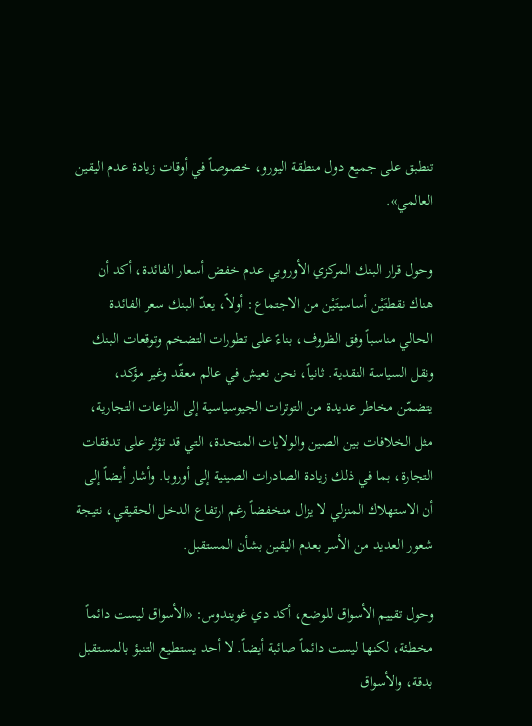تنطبق على جميع دول منطقة اليورو، خصوصاً في أوقات زيادة عدم اليقين العالمي».

وحول قرار البنك المركزي الأوروبي عدم خفض أسعار الفائدة، أكد أن هناك نقطتَيْن أساسيتَيْن من الاجتماع: أولاً، يعدّ البنك سعر الفائدة الحالي مناسباً وفق الظروف، بناءً على تطورات التضخم وتوقعات البنك ونقل السياسة النقدية. ثانياً، نحن نعيش في عالم معقّد وغير مؤكد، يتضمّن مخاطر عديدة من التوترات الجيوسياسية إلى النزاعات التجارية، مثل الخلافات بين الصين والولايات المتحدة، التي قد تؤثر على تدفقات التجارة، بما في ذلك زيادة الصادرات الصينية إلى أوروبا. وأشار أيضاً إلى أن الاستهلاك المنزلي لا يزال منخفضاً رغم ارتفاع الدخل الحقيقي، نتيجة شعور العديد من الأسر بعدم اليقين بشأن المستقبل.

وحول تقييم الأسواق للوضع، أكد دي غويندوس: «الأسواق ليست دائماً مخطئة، لكنها ليست دائماً صائبة أيضاً. لا أحد يستطيع التنبؤ بالمستقبل بدقة، والأسواق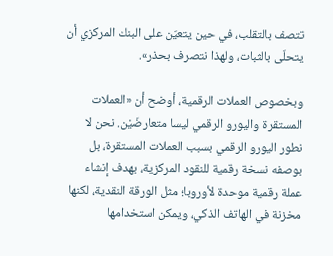تتصف بالتقلب، في حين يتعيّن على البنك المركزي أن يتحلّى بالثبات، ولهذا نتصرف بحذر».

وبخصوص العملات الرقمية، أوضح أن «العملات المستقرة واليورو الرقمي ليسا متعارضَيْن. نحن لا نطور اليورو الرقمي بسبب العملات المستقرة، بل بوصفه نسخة رقمية للنقود المركزية، بهدف إنشاء عملة رقمية موحدة لأوروبا؛ مثل الورقة النقدية، لكنها مخزنة في الهاتف الذكي، ويمكن استخدامها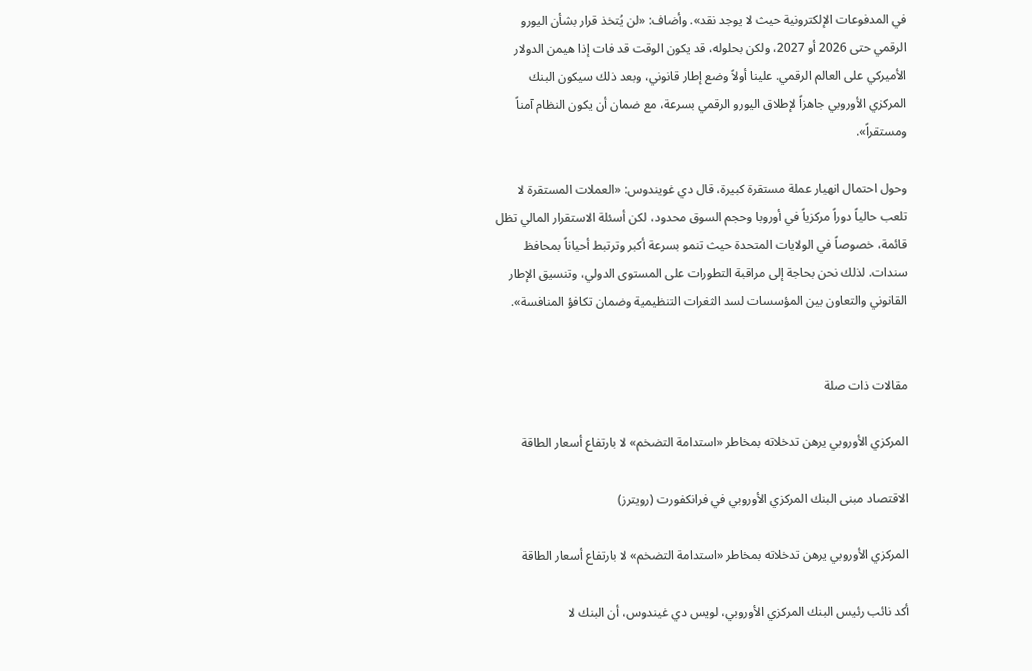في المدفوعات الإلكترونية حيث لا يوجد نقد». وأضاف: «لن يُتخذ قرار بشأن اليورو الرقمي حتى 2026 أو 2027، ولكن بحلوله، قد يكون الوقت قد فات إذا هيمن الدولار الأميركي على العالم الرقمي. علينا أولاً وضع إطار قانوني، وبعد ذلك سيكون البنك المركزي الأوروبي جاهزاً لإطلاق اليورو الرقمي بسرعة، مع ضمان أن يكون النظام آمناً ومستقراً».

وحول احتمال انهيار عملة مستقرة كبيرة، قال دي غويندوس: «العملات المستقرة لا تلعب حالياً دوراً مركزياً في أوروبا وحجم السوق محدود، لكن أسئلة الاستقرار المالي تظل قائمة، خصوصاً في الولايات المتحدة حيث تنمو بسرعة أكبر وترتبط أحياناً بمحافظ سندات. لذلك نحن بحاجة إلى مراقبة التطورات على المستوى الدولي، وتنسيق الإطار القانوني والتعاون بين المؤسسات لسد الثغرات التنظيمية وضمان تكافؤ المنافسة».


مقالات ذات صلة

المركزي الأوروبي يرهن تدخلاته بمخاطر «استدامة التضخم» لا بارتفاع أسعار الطاقة

الاقتصاد مبنى البنك المركزي الأوروبي في فرانكفورت (رويترز)

المركزي الأوروبي يرهن تدخلاته بمخاطر «استدامة التضخم» لا بارتفاع أسعار الطاقة

أكد نائب رئيس البنك المركزي الأوروبي، لويس دي غيندوس، أن البنك لا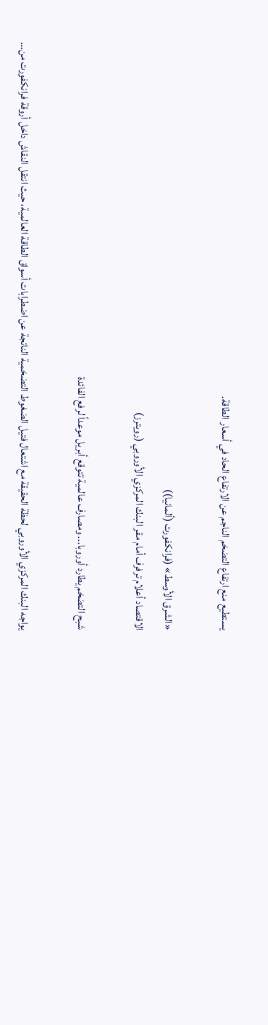يستطيع منع ارتفاع التضخم الناجم عن الارتفاع الحاد في أسعار الطاقة.

«الشرق الأوسط» (فرانكفورت (ألمانيا))
الاقتصاد أعلام ترفرف أمام مقر البنك المركزي الأوروبي (رويترز)

شبح التضخم يطارد أوروبا... ومصارف عالمية تتوقع أبريل موعداً لرفع الفائدة

يواجه البنك المركزي الأوروبي لحظة الحقيقة مع اشتعال فتيل الضغوط التضخمية الناتجة عن اضطرابات أسواق الطاقة العالمية، حيث انتقل النقاش داخل أروقة فرانكفورت من…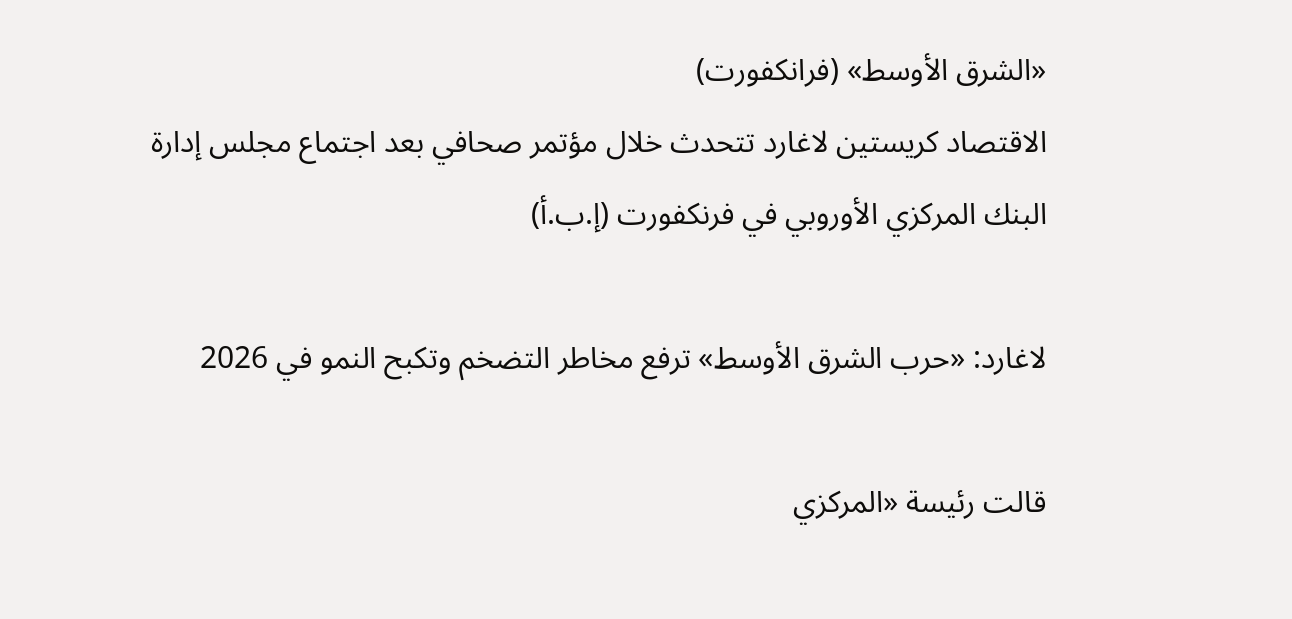«الشرق الأوسط» (فرانكفورت)
الاقتصاد كريستين لاغارد تتحدث خلال مؤتمر صحافي بعد اجتماع مجلس إدارة البنك المركزي الأوروبي في فرنكفورت (إ.ب.أ)

لاغارد: «حرب الشرق الأوسط» ترفع مخاطر التضخم وتكبح النمو في 2026

قالت رئيسة «المركزي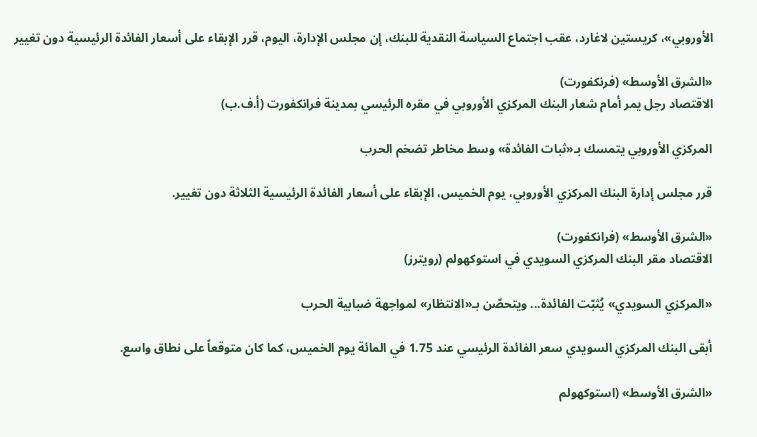الأوروبي»، كريستين لاغارد، عقب اجتماع السياسة النقدية للبنك، إن مجلس الإدارة، اليوم، قرر الإبقاء على أسعار الفائدة الرئيسية دون تغيير

«الشرق الأوسط» (فرنكفورت)
الاقتصاد رجل يمر أمام شعار البنك المركزي الأوروبي في مقره الرئيسي بمدينة فرانكفورت (أ.ف.ب)

المركزي الأوروبي يتمسك بـ«ثبات الفائدة» وسط مخاطر تضخم الحرب

قرر مجلس إدارة البنك المركزي الأوروبي، يوم الخميس، الإبقاء على أسعار الفائدة الرئيسية الثلاثة دون تغيير.

«الشرق الأوسط» (فرانكفورت)
الاقتصاد مقر البنك المركزي السويدي في استوكهولم (رويترز)

«المركزي السويدي» يُثبّت الفائدة... ويتحصّن بـ«الانتظار» لمواجهة ضبابية الحرب

أبقى البنك المركزي السويدي سعر الفائدة الرئيسي عند 1.75 في المائة يوم الخميس، كما كان متوقعاً على نطاق واسع.

«الشرق الأوسط» (استوكهولم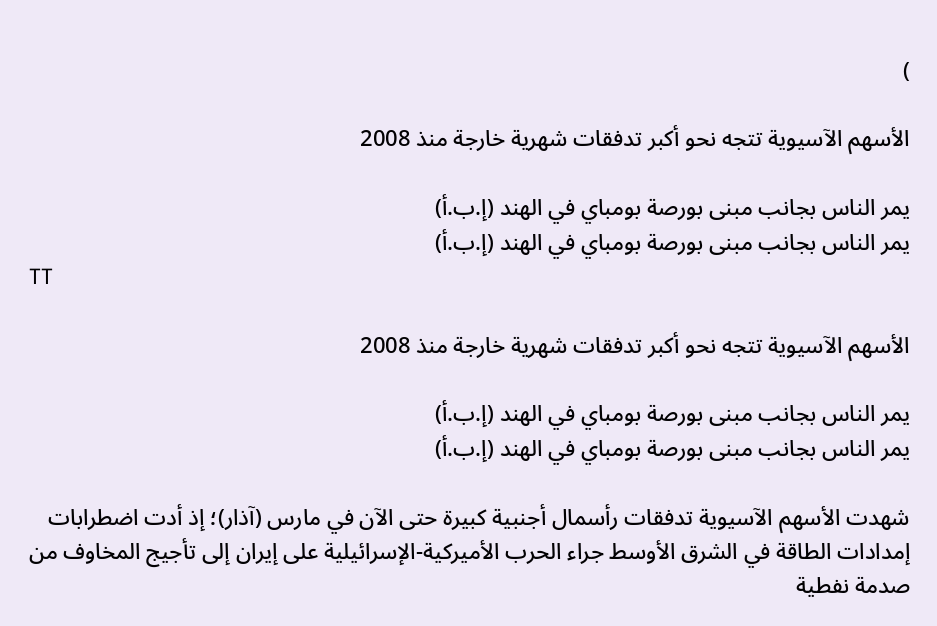)

الأسهم الآسيوية تتجه نحو أكبر تدفقات شهرية خارجة منذ 2008

يمر الناس بجانب مبنى بورصة بومباي في الهند (إ.ب.أ)
يمر الناس بجانب مبنى بورصة بومباي في الهند (إ.ب.أ)
TT

الأسهم الآسيوية تتجه نحو أكبر تدفقات شهرية خارجة منذ 2008

يمر الناس بجانب مبنى بورصة بومباي في الهند (إ.ب.أ)
يمر الناس بجانب مبنى بورصة بومباي في الهند (إ.ب.أ)

شهدت الأسهم الآسيوية تدفقات رأسمال أجنبية كبيرة حتى الآن في مارس (آذار)؛ إذ أدت اضطرابات إمدادات الطاقة في الشرق الأوسط جراء الحرب الأميركية-الإسرائيلية على إيران إلى تأجيج المخاوف من صدمة نفطية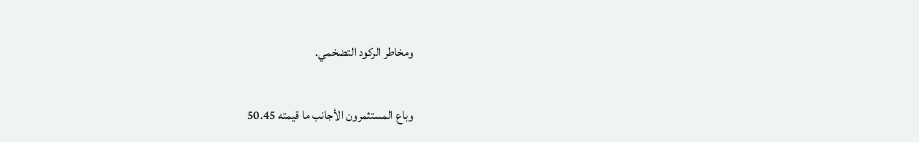ومخاطر الركود التضخمي.

وباع المستثمرون الأجانب ما قيمته 50.45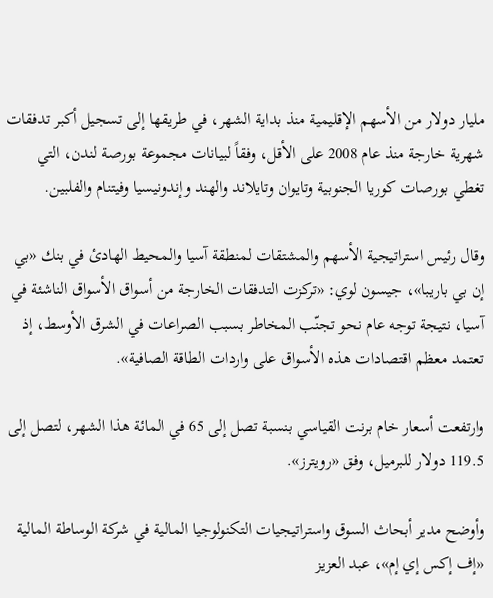مليار دولار من الأسهم الإقليمية منذ بداية الشهر، في طريقها إلى تسجيل أكبر تدفقات شهرية خارجة منذ عام 2008 على الأقل، وفقاً لبيانات مجموعة بورصة لندن، التي تغطي بورصات كوريا الجنوبية وتايوان وتايلاند والهند وإندونيسيا وفيتنام والفلبين.

وقال رئيس استراتيجية الأسهم والمشتقات لمنطقة آسيا والمحيط الهادئ في بنك «بي إن بي باريبا»، جيسون لوي: «تركزت التدفقات الخارجة من أسواق الأسواق الناشئة في آسيا، نتيجة توجه عام نحو تجنّب المخاطر بسبب الصراعات في الشرق الأوسط، إذ تعتمد معظم اقتصادات هذه الأسواق على واردات الطاقة الصافية».

وارتفعت أسعار خام برنت القياسي بنسبة تصل إلى 65 في المائة هذا الشهر، لتصل إلى 119.5 دولار للبرميل، وفق «رويترز».

وأوضح مدير أبحاث السوق واستراتيجيات التكنولوجيا المالية في شركة الوساطة المالية «إف إكس إي إم»، عبد العزيز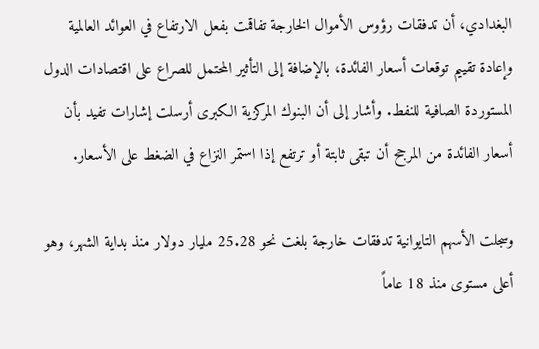البغدادي، أن تدفقات رؤوس الأموال الخارجة تفاقمت بفعل الارتفاع في العوائد العالمية وإعادة تقييم توقعات أسعار الفائدة، بالإضافة إلى التأثير المحتمل للصراع على اقتصادات الدول المستوردة الصافية للنفط. وأشار إلى أن البنوك المركزية الكبرى أرسلت إشارات تفيد بأن أسعار الفائدة من المرجح أن تبقى ثابتة أو ترتفع إذا استمر النزاع في الضغط على الأسعار.

وسجلت الأسهم التايوانية تدفقات خارجة بلغت نحو 25.28 مليار دولار منذ بداية الشهر، وهو أعلى مستوى منذ 18 عاماً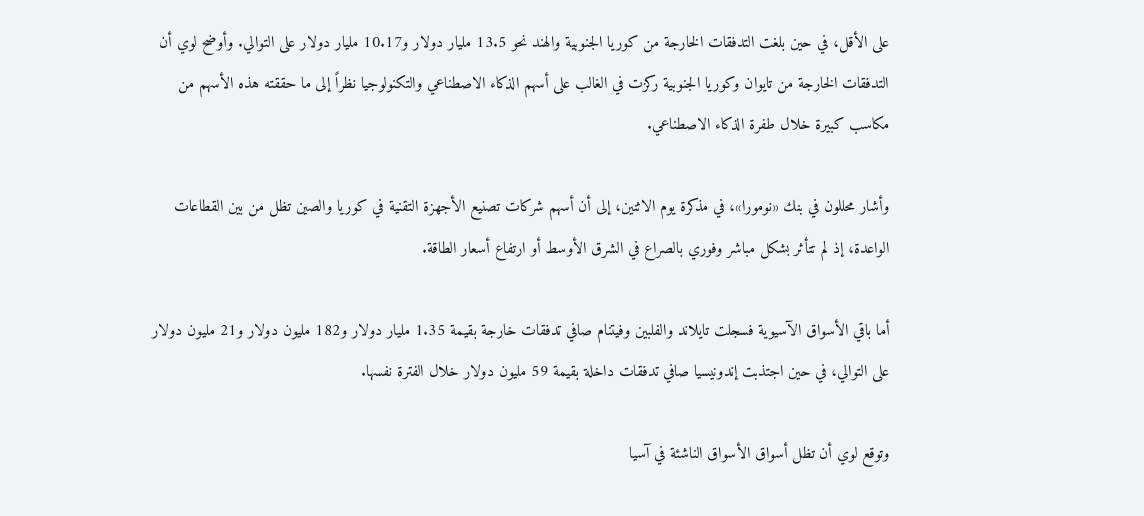على الأقل، في حين بلغت التدفقات الخارجة من كوريا الجنوبية والهند نحو 13.5 مليار دولار و10.17 مليار دولار على التوالي. وأوضح لوي أن التدفقات الخارجة من تايوان وكوريا الجنوبية ركزت في الغالب على أسهم الذكاء الاصطناعي والتكنولوجيا نظراً إلى ما حققته هذه الأسهم من مكاسب كبيرة خلال طفرة الذكاء الاصطناعي.

وأشار محللون في بنك «نومورا»، في مذكرة يوم الاثنين، إلى أن أسهم شركات تصنيع الأجهزة التقنية في كوريا والصين تظل من بين القطاعات الواعدة، إذ لم تتأثر بشكل مباشر وفوري بالصراع في الشرق الأوسط أو ارتفاع أسعار الطاقة.

أما باقي الأسواق الآسيوية فسجلت تايلاند والفلبين وفيتنام صافي تدفقات خارجة بقيمة 1.35 مليار دولار و182 مليون دولار و21 مليون دولار على التوالي، في حين اجتذبت إندونيسيا صافي تدفقات داخلة بقيمة 59 مليون دولار خلال الفترة نفسها.

وتوقع لوي أن تظل أسواق الأسواق الناشئة في آسيا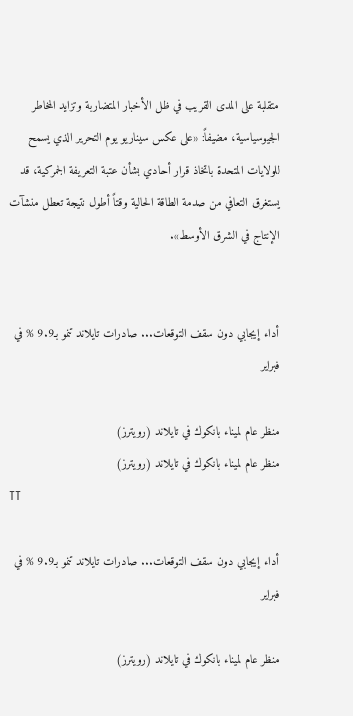متقلبة على المدى القريب في ظل الأخبار المتضاربة وتزايد المخاطر الجيوسياسية، مضيفاً: «على عكس سيناريو يوم التحرير الذي يسمح للولايات المتحدة باتخاذ قرار أحادي بشأن عتبة التعريفة الجمركية، قد يستغرق التعافي من صدمة الطاقة الحالية وقتاً أطول نتيجة تعطل منشآت الإنتاج في الشرق الأوسط».


أداء إيجابي دون سقف التوقعات... صادرات تايلاند تنمو بـ9.9 % في فبراير

منظر عام لميناء بانكوك في تايلاند (رويترز)
منظر عام لميناء بانكوك في تايلاند (رويترز)
TT

أداء إيجابي دون سقف التوقعات... صادرات تايلاند تنمو بـ9.9 % في فبراير

منظر عام لميناء بانكوك في تايلاند (رويترز)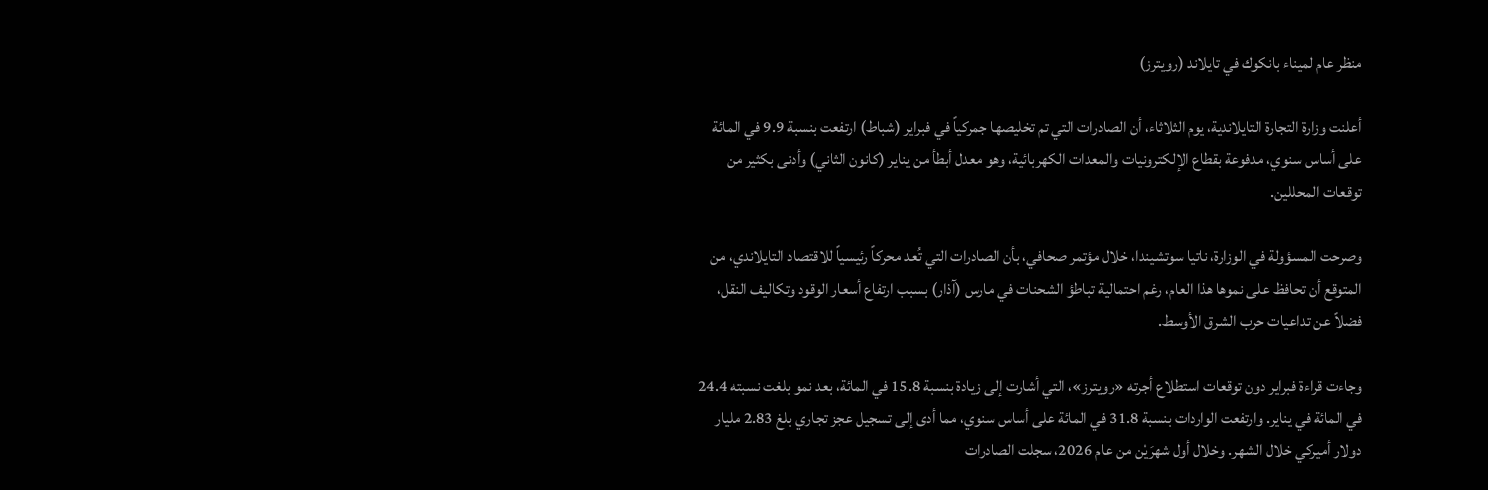منظر عام لميناء بانكوك في تايلاند (رويترز)

أعلنت وزارة التجارة التايلاندية، يوم الثلاثاء، أن الصادرات التي تم تخليصها جمركياً في فبراير (شباط) ارتفعت بنسبة 9.9 في المائة على أساس سنوي، مدفوعة بقطاع الإلكترونيات والمعدات الكهربائية، وهو معدل أبطأ من يناير (كانون الثاني) وأدنى بكثير من توقعات المحللين.

وصرحت المسؤولة في الوزارة، ناتيا سوتشيندا، خلال مؤتمر صحافي، بأن الصادرات التي تُعد محركاً رئيسياً للاقتصاد التايلاندي، من المتوقع أن تحافظ على نموها هذا العام، رغم احتمالية تباطؤ الشحنات في مارس (آذار) بسبب ارتفاع أسعار الوقود وتكاليف النقل، فضلاً عن تداعيات حرب الشرق الأوسط.

وجاءت قراءة فبراير دون توقعات استطلاع أجرته «رويترز»، التي أشارت إلى زيادة بنسبة 15.8 في المائة، بعد نمو بلغت نسبته 24.4 في المائة في يناير. وارتفعت الواردات بنسبة 31.8 في المائة على أساس سنوي، مما أدى إلى تسجيل عجز تجاري بلغ 2.83 مليار دولار أميركي خلال الشهر. وخلال أول شهرَيْن من عام 2026، سجلت الصادرات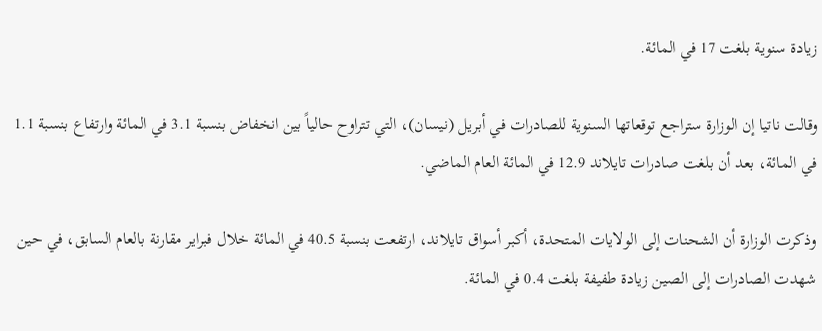زيادة سنوية بلغت 17 في المائة.

وقالت ناتيا إن الوزارة ستراجع توقعاتها السنوية للصادرات في أبريل (نيسان)، التي تتراوح حالياً بين انخفاض بنسبة 3.1 في المائة وارتفاع بنسبة 1.1 في المائة، بعد أن بلغت صادرات تايلاند 12.9 في المائة العام الماضي.

وذكرت الوزارة أن الشحنات إلى الولايات المتحدة، أكبر أسواق تايلاند، ارتفعت بنسبة 40.5 في المائة خلال فبراير مقارنة بالعام السابق، في حين شهدت الصادرات إلى الصين زيادة طفيفة بلغت 0.4 في المائة.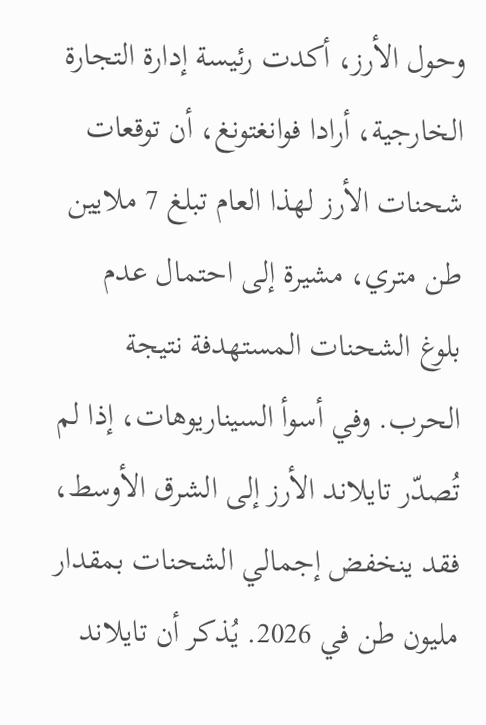وحول الأرز، أكدت رئيسة إدارة التجارة الخارجية، أرادا فوانغتونغ، أن توقعات شحنات الأرز لهذا العام تبلغ 7 ملايين طن متري، مشيرة إلى احتمال عدم بلوغ الشحنات المستهدفة نتيجة الحرب. وفي أسوأ السيناريوهات، إذا لم تُصدّر تايلاند الأرز إلى الشرق الأوسط، فقد ينخفض إجمالي الشحنات بمقدار مليون طن في 2026. يُذكر أن تايلاند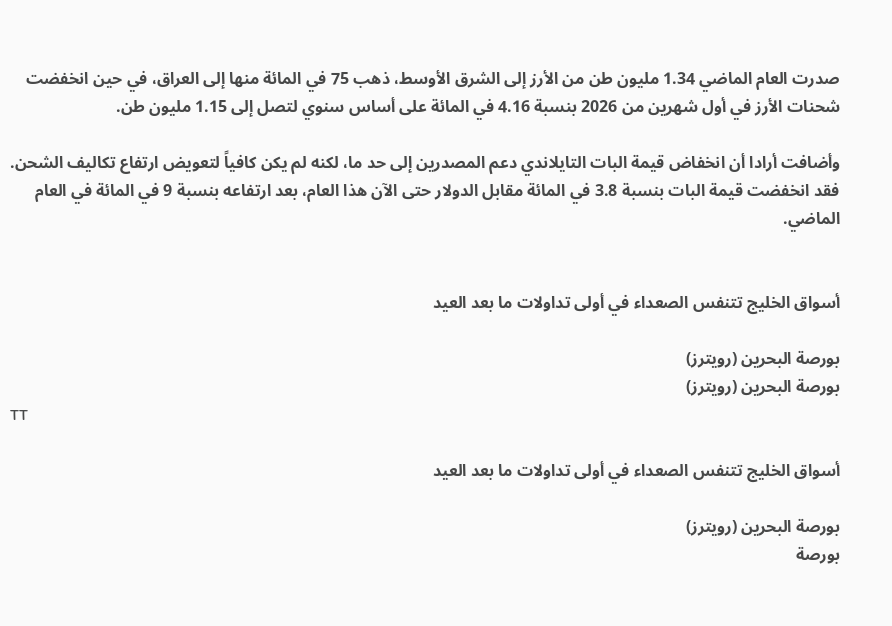صدرت العام الماضي 1.34 مليون طن من الأرز إلى الشرق الأوسط، ذهب 75 في المائة منها إلى العراق، في حين انخفضت شحنات الأرز في أول شهرين من 2026 بنسبة 4.16 في المائة على أساس سنوي لتصل إلى 1.15 مليون طن.

وأضافت أرادا أن انخفاض قيمة البات التايلاندي دعم المصدرين إلى حد ما، لكنه لم يكن كافياً لتعويض ارتفاع تكاليف الشحن. فقد انخفضت قيمة البات بنسبة 3.8 في المائة مقابل الدولار حتى الآن هذا العام، بعد ارتفاعه بنسبة 9 في المائة في العام الماضي.


أسواق الخليج تتنفس الصعداء في أولى تداولات ما بعد العيد

بورصة البحرين (رويترز)
بورصة البحرين (رويترز)
TT

أسواق الخليج تتنفس الصعداء في أولى تداولات ما بعد العيد

بورصة البحرين (رويترز)
بورصة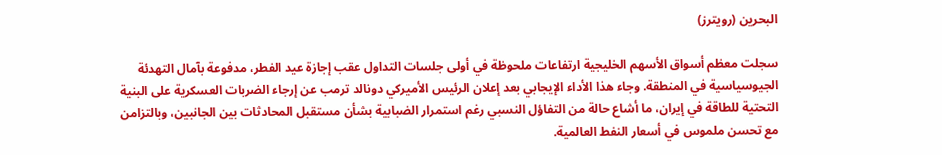البحرين (رويترز)

سجلت معظم أسواق الأسهم الخليجية ارتفاعات ملحوظة في أولى جلسات التداول عقب إجازة عيد الفطر، مدفوعة بآمال التهدئة الجيوسياسية في المنطقة. وجاء هذا الأداء الإيجابي بعد إعلان الرئيس الأميركي دونالد ترمب عن إرجاء الضربات العسكرية على البنية التحتية للطاقة في إيران، ما أشاع حالة من التفاؤل النسبي رغم استمرار الضبابية بشأن مستقبل المحادثات بين الجانبين، وبالتزامن مع تحسن ملموس في أسعار النفط العالمية.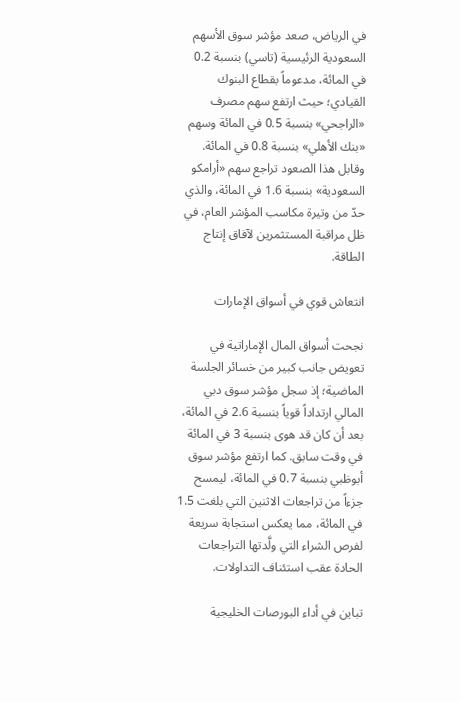في الرياض، صعد مؤشر سوق الأسهم السعودية الرئيسية (تاسي) بنسبة 0.2 في المائة، مدعوماً بقطاع البنوك القيادي؛ حيث ارتفع سهم مصرف «الراجحي» بنسبة 0.5 في المائة وسهم «بنك الأهلي» بنسبة 0.8 في المائة. وقابل هذا الصعود تراجع سهم «أرامكو السعودية» بنسبة 1.6 في المائة، والذي حدّ من وتيرة مكاسب المؤشر العام، في ظل مراقبة المستثمرين لآفاق إنتاج الطاقة.

انتعاش قوي في أسواق الإمارات

نجحت أسواق المال الإماراتية في تعويض جانب كبير من خسائر الجلسة الماضية؛ إذ سجل مؤشر سوق دبي المالي ارتداداً قوياً بنسبة 2.6 في المائة، بعد أن كان قد هوى بنسبة 3 في المائة في وقت سابق. كما ارتفع مؤشر سوق أبوظبي بنسبة 0.7 في المائة، ليمسح جزءاً من تراجعات الاثنين التي بلغت 1.5 في المائة، مما يعكس استجابة سريعة لفرص الشراء التي ولَّدتها التراجعات الحادة عقب استئناف التداولات.

تباين في أداء البورصات الخليجية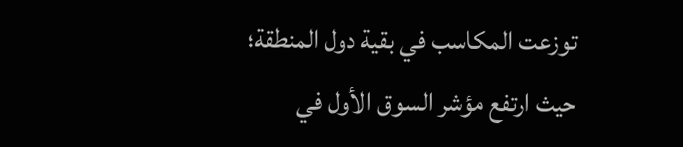توزعت المكاسب في بقية دول المنطقة؛ حيث ارتفع مؤشر السوق الأول في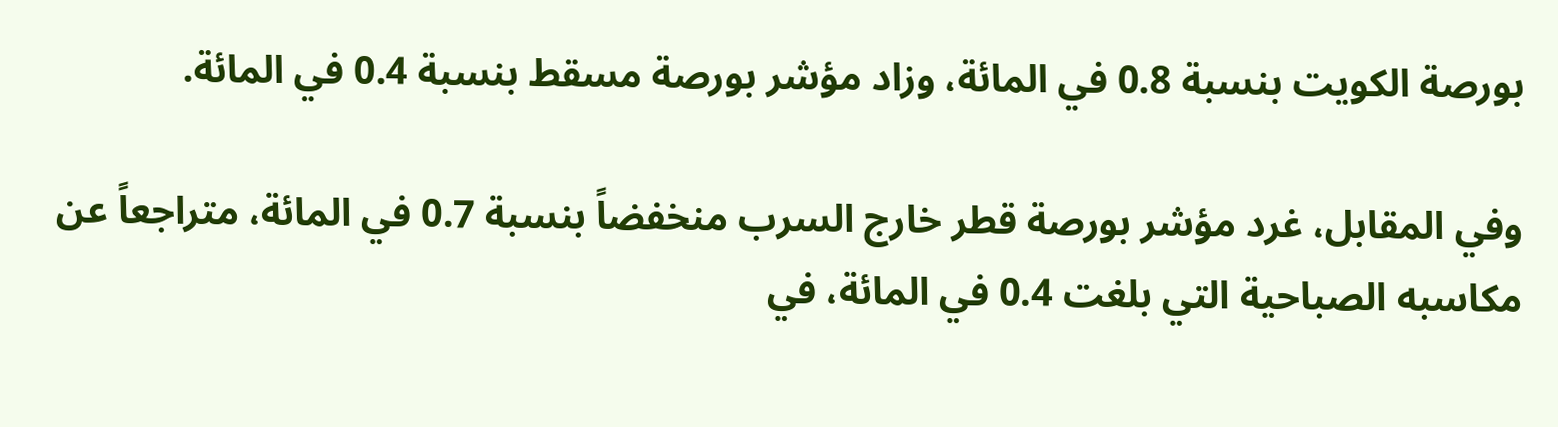بورصة الكويت بنسبة 0.8 في المائة، وزاد مؤشر بورصة مسقط بنسبة 0.4 في المائة.

وفي المقابل، غرد مؤشر بورصة قطر خارج السرب منخفضاً بنسبة 0.7 في المائة، متراجعاً عن مكاسبه الصباحية التي بلغت 0.4 في المائة، في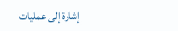إشارة إلى عمليات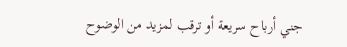جني أرباح سريعة أو ترقب لمزيد من الوضوح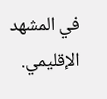في المشهد الإقليمي.